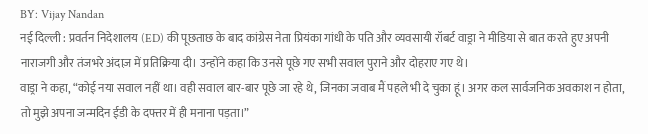BY: Vijay Nandan
नई दिल्ली : प्रवर्तन निदेशालय (ED) की पूछताछ के बाद कांग्रेस नेता प्रियंका गांधी के पति और व्यवसायी रॉबर्ट वाड्रा ने मीडिया से बात करते हुए अपनी नाराजगी और तंजभरे अंदाज़ में प्रतिक्रिया दी। उन्होंने कहा कि उनसे पूछे गए सभी सवाल पुराने और दोहराए गए थे।
वाड्रा ने कहा, “कोई नया सवाल नहीं था। वही सवाल बार-बार पूछे जा रहे थे, जिनका जवाब मैं पहले भी दे चुका हूं। अगर कल सार्वजनिक अवकाश न होता, तो मुझे अपना जन्मदिन ईडी के दफ्तर में ही मनाना पड़ता।”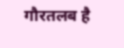गौरतलब है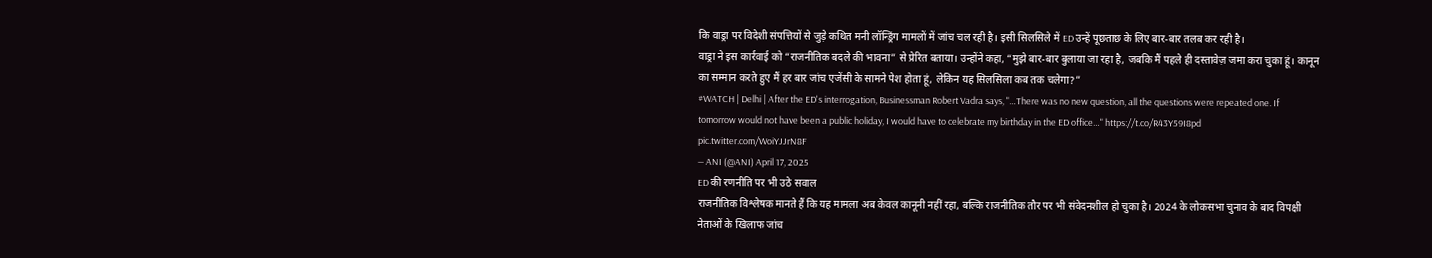कि वाड्रा पर विदेशी संपत्तियों से जुड़े कथित मनी लॉन्ड्रिंग मामलों में जांच चल रही है। इसी सिलसिले में ED उन्हें पूछताछ के लिए बार-बार तलब कर रही है।
वाड्रा ने इस कार्रवाई को “राजनीतिक बदले की भावना” से प्रेरित बताया। उन्होंने कहा, “मुझे बार-बार बुलाया जा रहा है, जबकि मैं पहले ही दस्तावेज़ जमा करा चुका हूं। कानून का सम्मान करते हुए मैं हर बार जांच एजेंसी के सामने पेश होता हूं, लेकिन यह सिलसिला कब तक चलेगा?”
#WATCH | Delhi | After the ED's interrogation, Businessman Robert Vadra says, "…There was no new question, all the questions were repeated one. If tomorrow would not have been a public holiday, I would have to celebrate my birthday in the ED office…" https://t.co/R43Y59I8pd pic.twitter.com/WoiYJJrN8F
— ANI (@ANI) April 17, 2025
ED की रणनीति पर भी उठे सवाल
राजनीतिक विश्लेषक मानते हैं कि यह मामला अब केवल कानूनी नहीं रहा, बल्कि राजनीतिक तौर पर भी संवेदनशील हो चुका है। 2024 के लोकसभा चुनाव के बाद विपक्षी नेताओं के खिलाफ जांच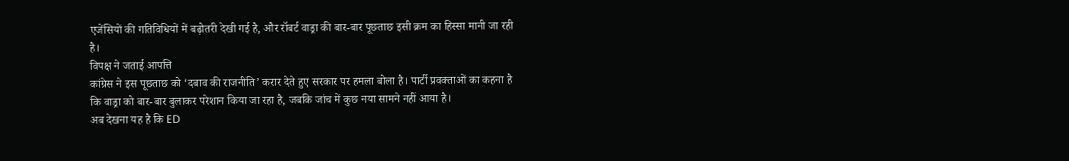एजेंसियों की गतिविधियों में बढ़ोतरी देखी गई है, और रॉबर्ट वाड्रा की बार-बार पूछताछ इसी क्रम का हिस्सा मानी जा रही है।
विपक्ष ने जताई आपत्ति
कांग्रेस ने इस पूछताछ को ‘दबाव की राजनीति’ करार देते हुए सरकार पर हमला बोला है। पार्टी प्रवक्ताओं का कहना है कि वाड्रा को बार-बार बुलाकर परेशान किया जा रहा है, जबकि जांच में कुछ नया सामने नहीं आया है।
अब देखना यह है कि ED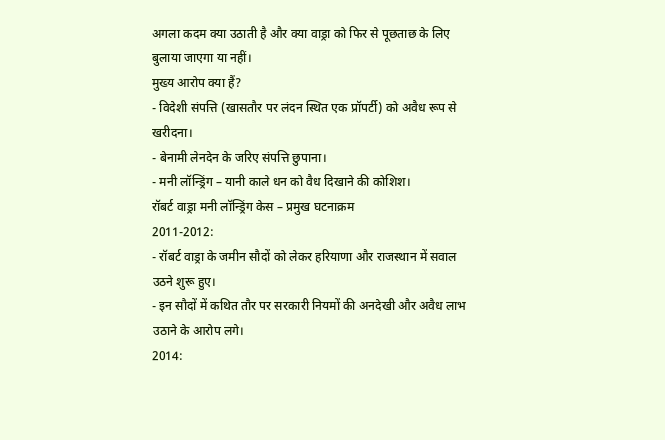अगला कदम क्या उठाती है और क्या वाड्रा को फिर से पूछताछ के लिए बुलाया जाएगा या नहीं।
मुख्य आरोप क्या हैं?
- विदेशी संपत्ति (खासतौर पर लंदन स्थित एक प्रॉपर्टी) को अवैध रूप से खरीदना।
- बेनामी लेनदेन के जरिए संपत्ति छुपाना।
- मनी लॉन्ड्रिंग – यानी काले धन को वैध दिखाने की कोशिश।
रॉबर्ट वाड्रा मनी लॉन्ड्रिंग केस – प्रमुख घटनाक्रम
2011-2012:
- रॉबर्ट वाड्रा के जमीन सौदों को लेकर हरियाणा और राजस्थान में सवाल उठने शुरू हुए।
- इन सौदों में कथित तौर पर सरकारी नियमों की अनदेखी और अवैध लाभ उठाने के आरोप लगे।
2014: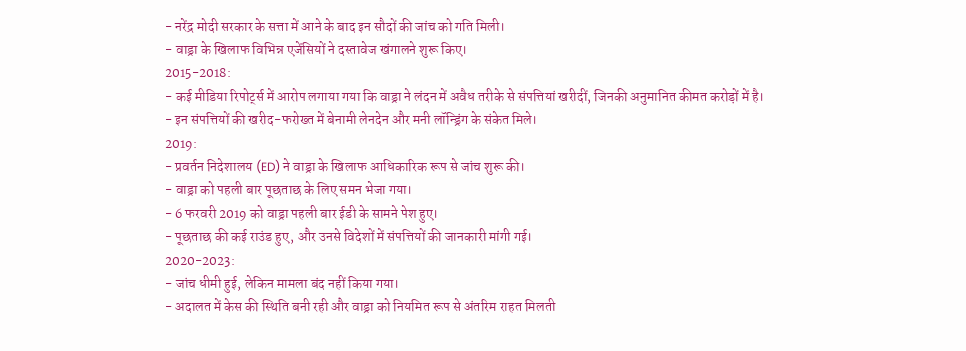- नरेंद्र मोदी सरकार के सत्ता में आने के बाद इन सौदों की जांच को गति मिली।
- वाड्रा के खिलाफ विभिन्न एजेंसियों ने दस्तावेज खंगालने शुरू किए।
2015-2018:
- कई मीडिया रिपोर्ट्स में आरोप लगाया गया कि वाड्रा ने लंदन में अवैध तरीके से संपत्तियां खरीदीं, जिनकी अनुमानित कीमत करोड़ों में है।
- इन संपत्तियों की खरीद-फरोख्त में बेनामी लेनदेन और मनी लॉन्ड्रिंग के संकेत मिले।
2019:
- प्रवर्तन निदेशालय (ED) ने वाड्रा के खिलाफ आधिकारिक रूप से जांच शुरू की।
- वाड्रा को पहली बार पूछताछ के लिए समन भेजा गया।
- 6 फरवरी 2019 को वाड्रा पहली बार ईडी के सामने पेश हुए।
- पूछताछ की कई राउंड हुए, और उनसे विदेशों में संपत्तियों की जानकारी मांगी गई।
2020-2023:
- जांच धीमी हुई, लेकिन मामला बंद नहीं किया गया।
- अदालत में केस की स्थिति बनी रही और वाड्रा को नियमित रूप से अंतरिम राहत मिलती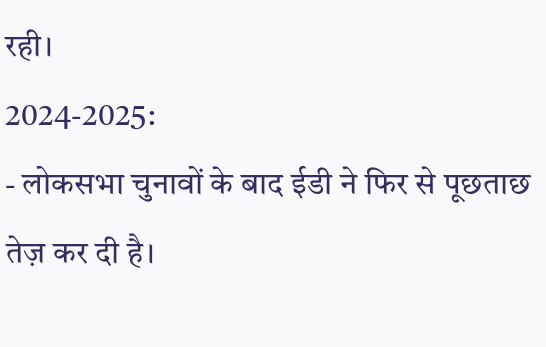रही।
2024-2025:
- लोकसभा चुनावों के बाद ईडी ने फिर से पूछताछ तेज़ कर दी है।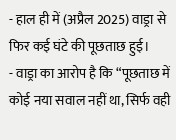- हाल ही में (अप्रैल 2025) वाड्रा से फिर कई घंटे की पूछताछ हुई।
- वाड्रा का आरोप है कि “पूछताछ में कोई नया सवाल नहीं था, सिर्फ वही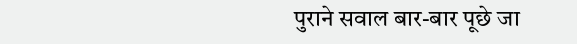पुराने सवाल बार-बार पूछे जा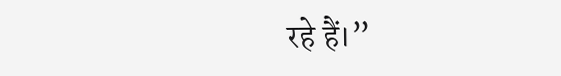रहे हैं।”